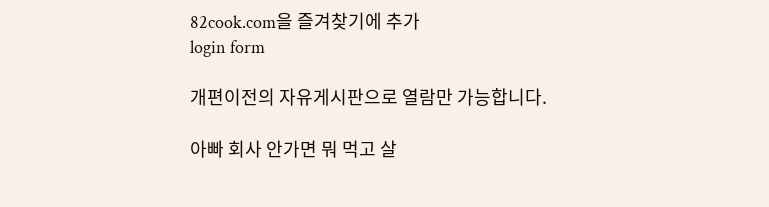82cook.com을 즐겨찾기에 추가
login form

개편이전의 자유게시판으로 열람만 가능합니다.

아빠 회사 안가면 뭐 먹고 살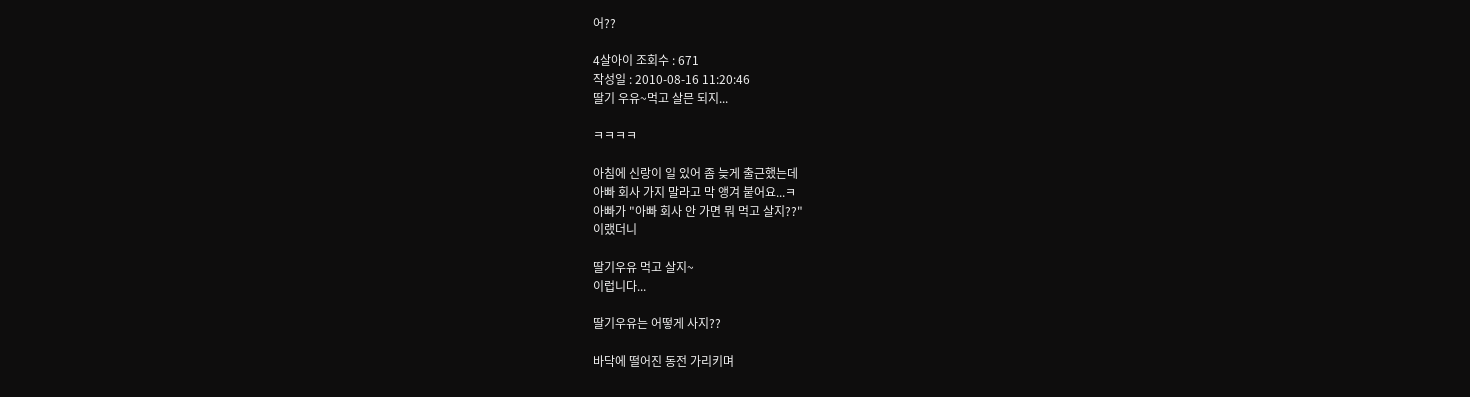어??

4살아이 조회수 : 671
작성일 : 2010-08-16 11:20:46
딸기 우유~먹고 살믄 되지...

ㅋㅋㅋㅋ

아침에 신랑이 일 있어 좀 늦게 출근했는데
아빠 회사 가지 말라고 막 앵겨 붙어요...ㅋ
아빠가 "아빠 회사 안 가면 뭐 먹고 살지??"
이랬더니

딸기우유 먹고 살지~
이럽니다...

딸기우유는 어떻게 사지??

바닥에 떨어진 동전 가리키며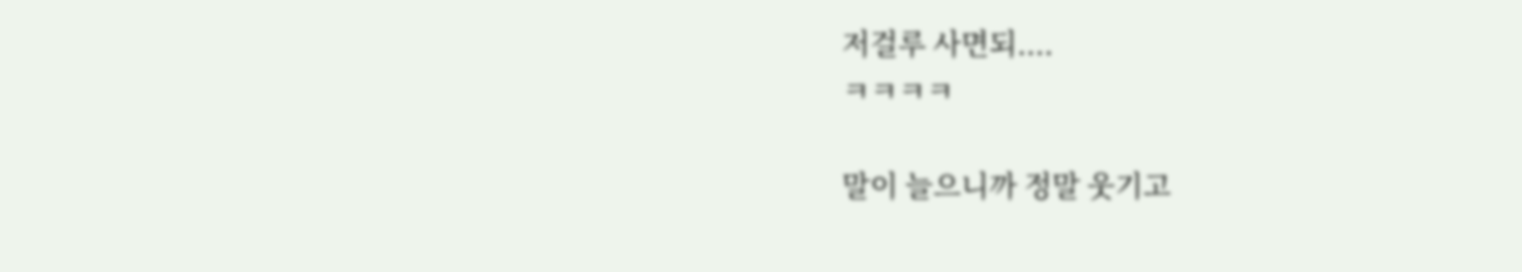저걸루 사면되....
ㅋㅋㅋㅋ

말이 늘으니까 정말 웃기고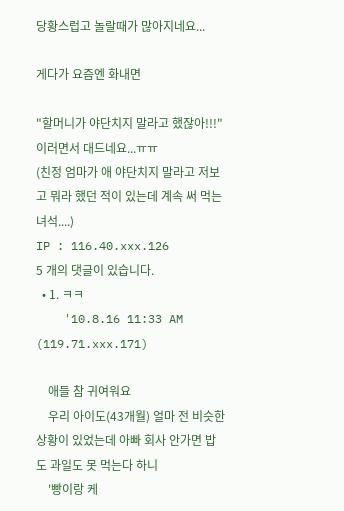당황스럽고 놀랄때가 많아지네요...

게다가 요즘엔 화내면

"할머니가 야단치지 말라고 했잖아!!!"이러면서 대드네요...ㅠㅠ
(친정 엄마가 애 야단치지 말라고 저보고 뭐라 했던 적이 있는데 계속 써 먹는 녀석....)
IP : 116.40.xxx.126
5 개의 댓글이 있습니다.
  • 1. ㅋㅋ
    '10.8.16 11:33 AM (119.71.xxx.171)

    애들 참 귀여워요
    우리 아이도(43개월) 얼마 전 비슷한 상황이 있었는데 아빠 회사 안가면 밥도 과일도 못 먹는다 하니
    '빵이랑 케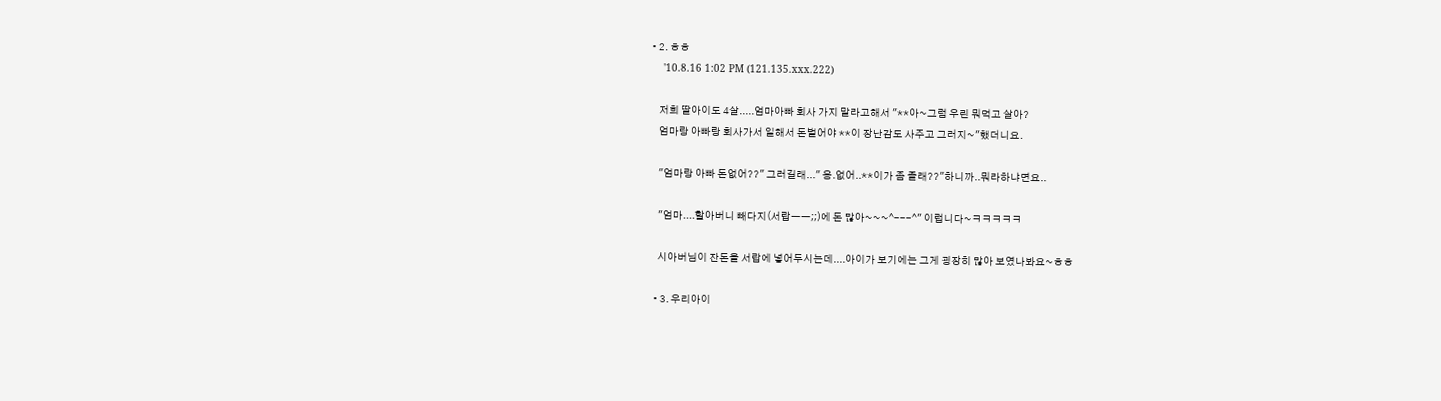• 2. ㅎㅎ
    '10.8.16 1:02 PM (121.135.xxx.222)

    저희 딸아이도 4살.....엄마아빠 회사 가지 말라고해서 "**아~그럼 우린 뭐먹고 살아?
    엄마랑 아빠랑 회사가서 일해서 돈벌어야 **이 장난감도 사주고 그러지~"했더니요.

    "엄마랑 아빠 돈없어??" 그러길래..." 응.없어..**이가 좀 졸래??"하니까..뭐라하냐면요..

    "엄마....할아버니 빼다지(서랍ㅡㅡ;;)에 돈 많아~~~^---^" 이럽니다~ㅋㅋㅋㅋㅋ

    시아버님이 잔돈을 서랍에 넣어두시는데....아이가 보기에는 그게 굉장히 많아 보였나봐요~ㅎㅎ

  • 3. 우리아이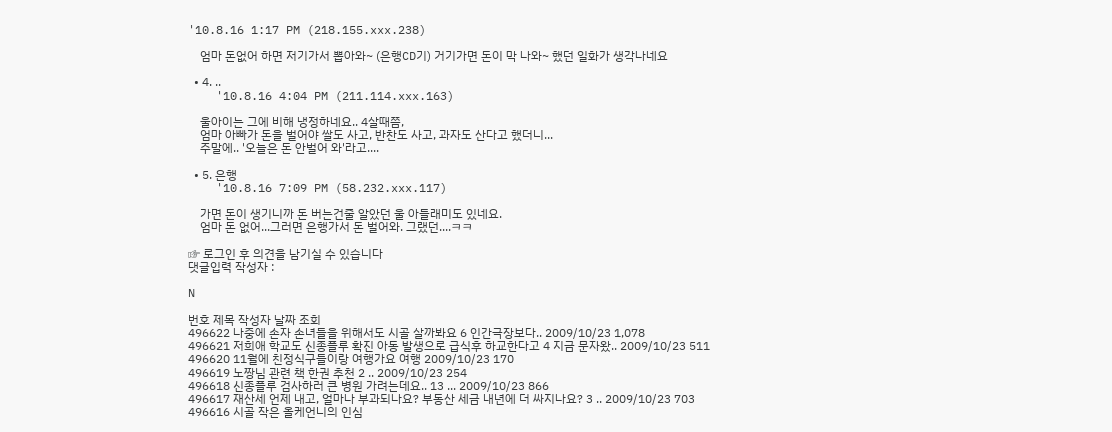'10.8.16 1:17 PM (218.155.xxx.238)

    엄마 돈없어 하면 저기가서 뽑아와~ (은행CD기) 거기가면 돈이 막 나와~ 했던 일화가 생각나네요

  • 4. ..
    '10.8.16 4:04 PM (211.114.xxx.163)

    울아이는 그에 비해 냉정하네요.. 4살때쯤,
    엄마 아빠가 돈을 벌어야 쌀도 사고, 반찬도 사고, 과자도 산다고 했더니...
    주말에.. '오늘은 돈 안벌어 와'라고....

  • 5. 은행
    '10.8.16 7:09 PM (58.232.xxx.117)

    가면 돈이 생기니까 돈 버는건줄 알았던 울 아들래미도 있네요.
    엄마 돈 없어...그러면 은행가서 돈 벌어와. 그랬던....ㅋㅋ

☞ 로그인 후 의견을 남기실 수 있습니다
댓글입력 작성자 :

N

번호 제목 작성자 날짜 조회
496622 나중에 손자 손녀들을 위해서도 시골 살까봐요 6 인간극장보다.. 2009/10/23 1,078
496621 저희애 학교도 신종플루 확진 아동 발생으로 급식후 하교한다고 4 지금 문자왔.. 2009/10/23 511
496620 11월에 친정식구들이랑 여행가요 여행 2009/10/23 170
496619 노짱님 관련 책 한권 추천 2 .. 2009/10/23 254
496618 신종플루 검사하러 큰 병원 가려는데요.. 13 ... 2009/10/23 866
496617 재산세 언제 내고, 얼마나 부과되나요? 부동산 세금 내년에 더 싸지나요? 3 .. 2009/10/23 703
496616 시골 작은 올케언니의 인심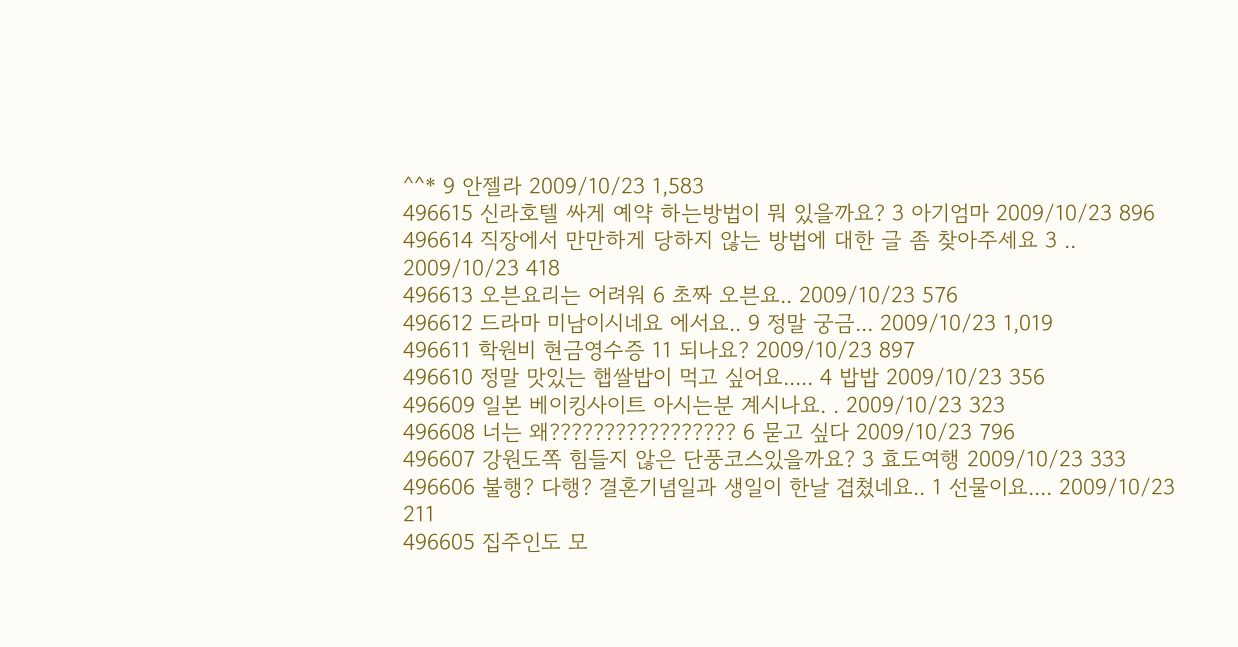^^* 9 안젤라 2009/10/23 1,583
496615 신라호텔 싸게 예약 하는방법이 뭐 있을까요? 3 아기엄마 2009/10/23 896
496614 직장에서 만만하게 당하지 않는 방법에 대한 글 좀 찾아주세요 3 .. 2009/10/23 418
496613 오븐요리는 어려워 6 초짜 오븐요.. 2009/10/23 576
496612 드라마 미남이시네요 에서요.. 9 정말 궁금... 2009/10/23 1,019
496611 학원비 현금영수증 11 되나요? 2009/10/23 897
496610 정말 맛있는 햅쌀밥이 먹고 싶어요..... 4 밥밥 2009/10/23 356
496609 일본 베이킹사이트 아시는분 계시나요. . 2009/10/23 323
496608 너는 왜????????????????? 6 묻고 싶다 2009/10/23 796
496607 강원도쪽 힘들지 않은 단풍코스있을까요? 3 효도여행 2009/10/23 333
496606 불행? 다행? 결혼기념일과 생일이 한날 겹쳤네요.. 1 선물이요.... 2009/10/23 211
496605 집주인도 모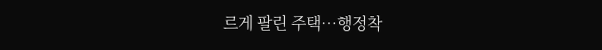르게 팔린 주택…행정착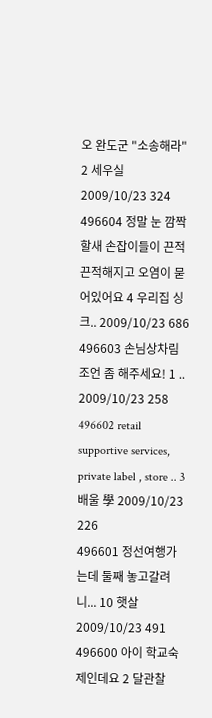오 완도군 "소송해라" 2 세우실 2009/10/23 324
496604 정말 눈 깜짝할새 손잡이들이 끈적끈적해지고 오염이 묻어있어요 4 우리집 싱크.. 2009/10/23 686
496603 손님상차림 조언 좀 해주세요! 1 .. 2009/10/23 258
496602 retail supportive services, private label , store .. 3 배울 學 2009/10/23 226
496601 정선여행가는데 둘째 놓고갈려니... 10 햇살 2009/10/23 491
496600 아이 학교숙제인데요 2 달관찰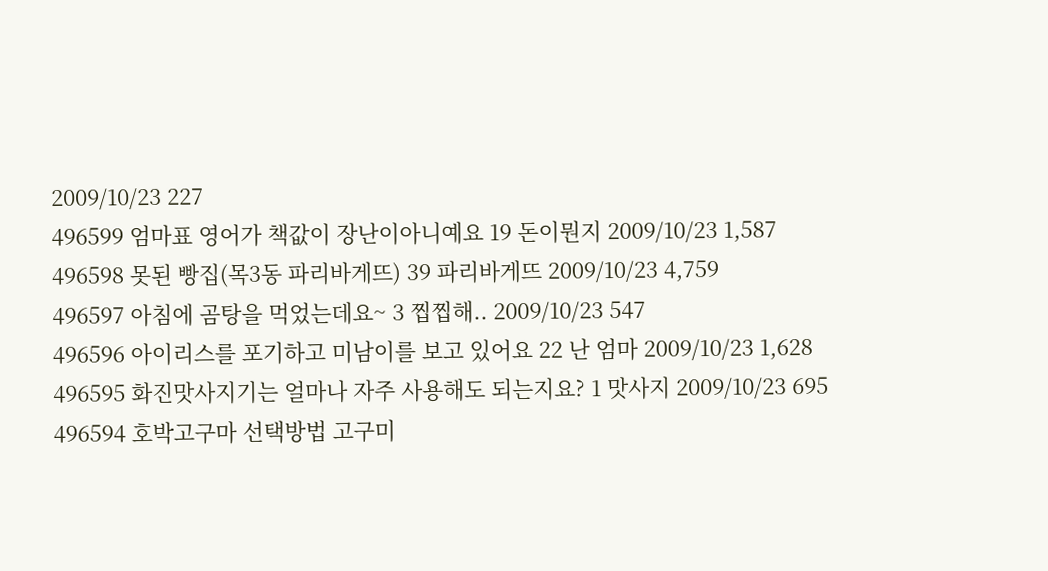2009/10/23 227
496599 엄마표 영어가 책값이 장난이아니예요 19 돈이뭔지 2009/10/23 1,587
496598 못된 빵집(목3동 파리바게뜨) 39 파리바게뜨 2009/10/23 4,759
496597 아침에 곰탕을 먹었는데요~ 3 찝찝해.. 2009/10/23 547
496596 아이리스를 포기하고 미남이를 보고 있어요 22 난 엄마 2009/10/23 1,628
496595 화진맛사지기는 얼마나 자주 사용해도 되는지요? 1 맛사지 2009/10/23 695
496594 호박고구마 선택방법 고구미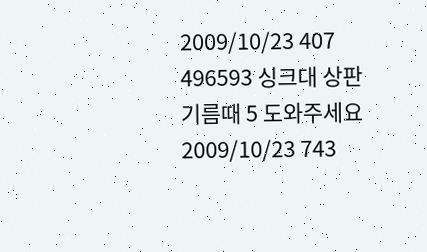2009/10/23 407
496593 싱크대 상판 기름때 5 도와주세요 2009/10/23 743